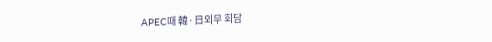APEC때 韓·日외무 회담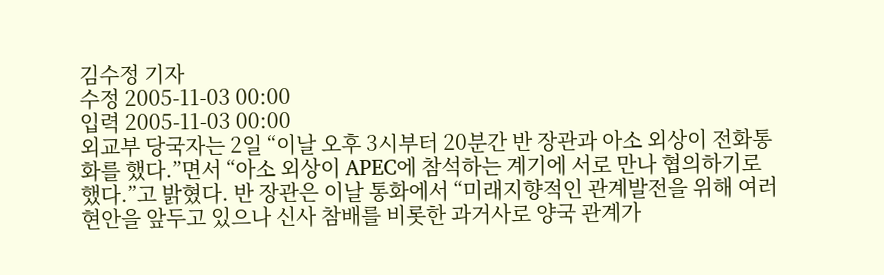김수정 기자
수정 2005-11-03 00:00
입력 2005-11-03 00:00
외교부 당국자는 2일 “이날 오후 3시부터 20분간 반 장관과 아소 외상이 전화통화를 했다.”면서 “아소 외상이 APEC에 참석하는 계기에 서로 만나 협의하기로 했다.”고 밝혔다. 반 장관은 이날 통화에서 “미래지향적인 관계발전을 위해 여러 현안을 앞두고 있으나 신사 참배를 비롯한 과거사로 양국 관계가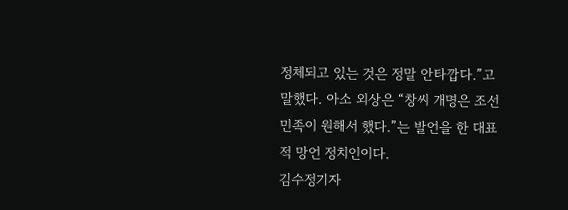정체되고 있는 것은 정말 안타깝다.”고 말했다. 아소 외상은 “창씨 개명은 조선민족이 원해서 했다.”는 발언을 한 대표적 망언 정치인이다.
김수정기자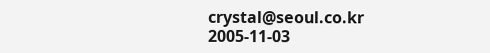crystal@seoul.co.kr
2005-11-03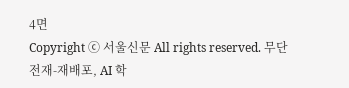4면
Copyright ⓒ 서울신문 All rights reserved. 무단 전재-재배포, AI 학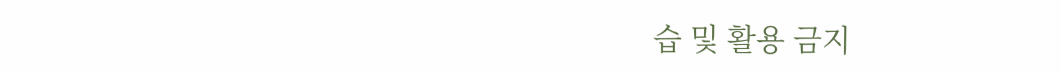습 및 활용 금지